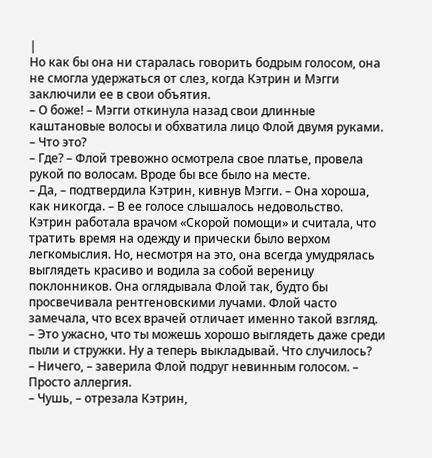|
Но как бы она ни старалась говорить бодрым голосом, она не смогла удержаться от слез, когда Кэтрин и Мэгги заключили ее в свои объятия.
– О боже! – Мэгги откинула назад свои длинные каштановые волосы и обхватила лицо Флой двумя руками. – Что это?
– Где? – Флой тревожно осмотрела свое платье, провела рукой по волосам. Вроде бы все было на месте.
– Да, – подтвердила Кэтрин, кивнув Мэгги. – Она хороша, как никогда. – В ее голосе слышалось недовольство.
Кэтрин работала врачом «Скорой помощи» и считала, что тратить время на одежду и прически было верхом легкомыслия. Но, несмотря на это, она всегда умудрялась выглядеть красиво и водила за собой вереницу поклонников. Она оглядывала Флой так, будто бы просвечивала рентгеновскими лучами. Флой часто замечала, что всех врачей отличает именно такой взгляд.
– Это ужасно, что ты можешь хорошо выглядеть даже среди пыли и стружки. Ну а теперь выкладывай. Что случилось?
– Ничего, – заверила Флой подруг невинным голосом. – Просто аллергия.
– Чушь, – отрезала Кэтрин,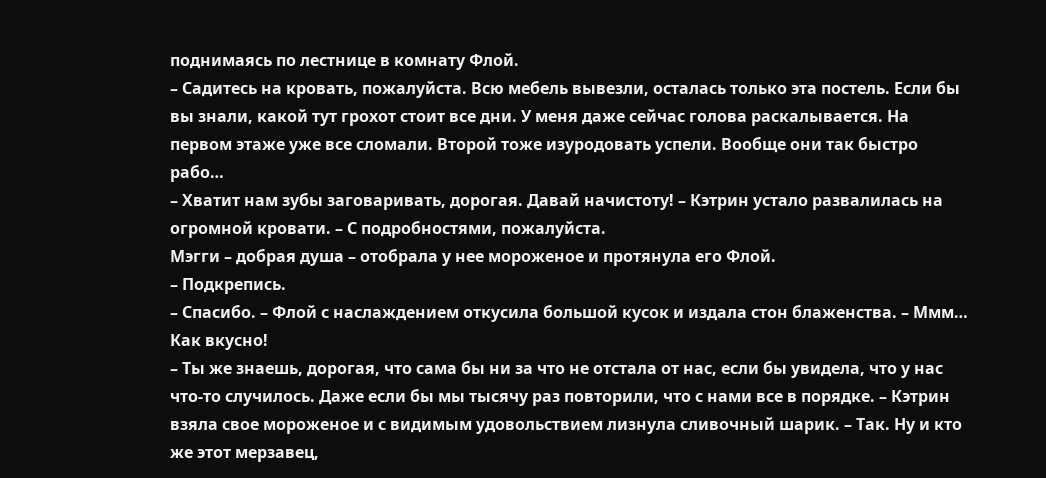поднимаясь по лестнице в комнату Флой.
– Садитесь на кровать, пожалуйста. Всю мебель вывезли, осталась только эта постель. Если бы вы знали, какой тут грохот стоит все дни. У меня даже сейчас голова раскалывается. На первом этаже уже все сломали. Второй тоже изуродовать успели. Вообще они так быстро рабо…
– Хватит нам зубы заговаривать, дорогая. Давай начистоту! – Кэтрин устало развалилась на огромной кровати. – С подробностями, пожалуйста.
Мэгги – добрая душа – отобрала у нее мороженое и протянула его Флой.
– Подкрепись.
– Спасибо. – Флой с наслаждением откусила большой кусок и издала стон блаженства. – Ммм… Как вкусно!
– Ты же знаешь, дорогая, что сама бы ни за что не отстала от нас, если бы увидела, что у нас что-то случилось. Даже если бы мы тысячу раз повторили, что с нами все в порядке. – Кэтрин взяла свое мороженое и с видимым удовольствием лизнула сливочный шарик. – Так. Ну и кто же этот мерзавец,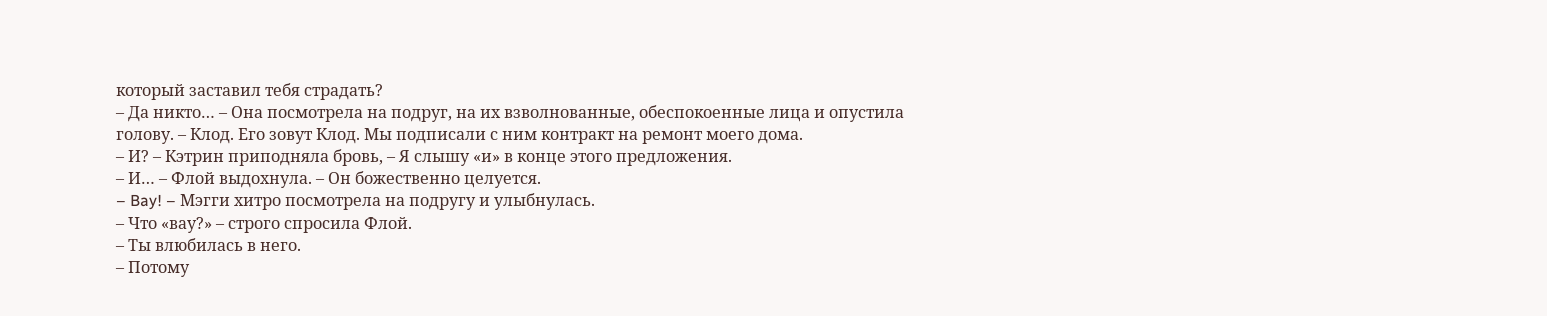который заставил тебя страдать?
– Да никто… – Она посмотрела на подруг, на их взволнованные, обеспокоенные лица и опустила голову. – Клод. Его зовут Клод. Мы подписали с ним контракт на ремонт моего дома.
– И? – Кэтрин приподняла бровь, – Я слышу «и» в конце этого предложения.
– И… – Флой выдохнула. – Он божественно целуется.
– Bay! – Мэгги хитро посмотрела на подругу и улыбнулась.
– Что «вау?» – строго спросила Флой.
– Ты влюбилась в него.
– Потому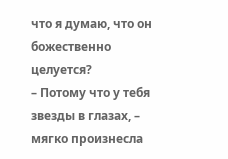что я думаю, что он божественно целуется?
– Потому что у тебя звезды в глазах, – мягко произнесла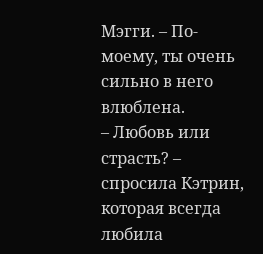Мэгги. – По-моему, ты очень сильно в него влюблена.
– Любовь или страсть? – спросила Кэтрин, которая всегда любила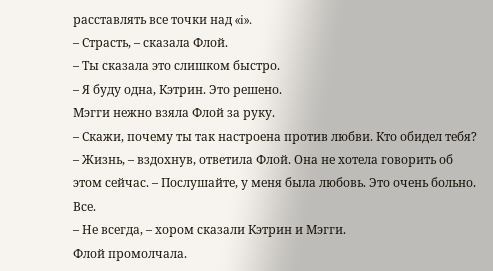расставлять все точки над «i».
– Страсть, – сказала Флой.
– Ты сказала это слишком быстро.
– Я буду одна, Кэтрин. Это решено.
Мэгги нежно взяла Флой за руку.
– Скажи, почему ты так настроена против любви. Кто обидел тебя?
– Жизнь, – вздохнув, ответила Флой. Она не хотела говорить об этом сейчас. – Послушайте, у меня была любовь. Это очень больно. Все.
– Не всегда, – хором сказали Кэтрин и Мэгги.
Флой промолчала.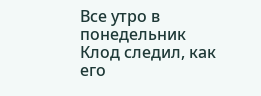Все утро в понедельник Клод следил, как его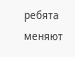ребята меняют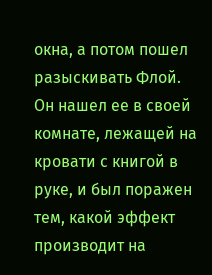окна, а потом пошел разыскивать Флой.
Он нашел ее в своей комнате, лежащей на кровати с книгой в руке, и был поражен тем, какой эффект производит на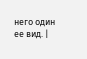него один ее вид. |